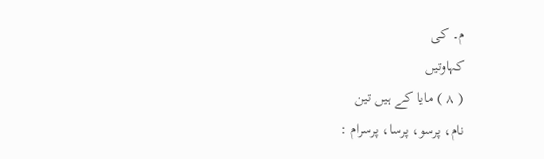م۔ کی
کہاوتیں
( ۸ ) مایا کے ہیں تین
نام، پرسو، پرسا، پرسرام :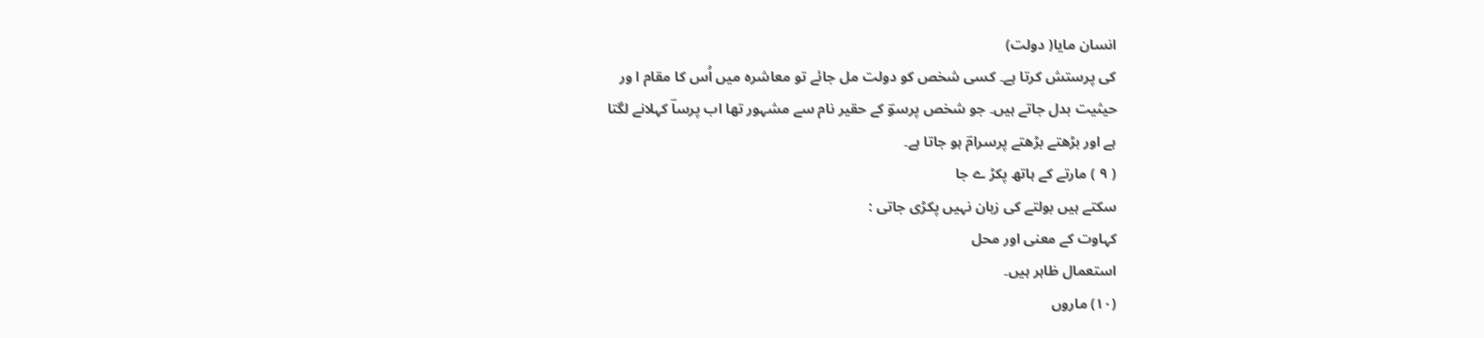انسان مایا( دولت)
کی پرستش کرتا ہے۔ کسی شخص کو دولت مل جائے تو معاشرہ میں اُس کا مقام ا ور
حیثیت بدل جاتے ہیں۔ جو شخص پرسوؔ کے حقیر نام سے مشہور تھا اب پرساؔ کہلانے لگتا
ہے اور بڑھتے بڑھتے پرسرامؔ ہو جاتا ہے۔
( ۹ ) مارتے کے ہاتھ پکڑ ے جا
سکتے ہیں بولتے کی زبان نہیں پکڑی جاتی :
کہاوت کے معنی اور محل
استعمال ظاہر ہیں۔
(۱۰) ماروں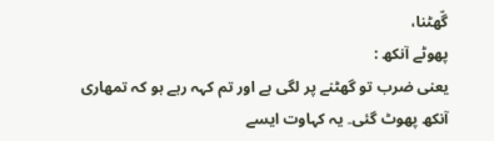گّھٹنا،
پھوٹے آنکھ :
یعنی ضرب تو گھٹنے پر لگی ہے اور تم کہہ رہے ہو کہ تمھاری
آنکھ پھوٹ گئی۔ یہ کہاوت ایسے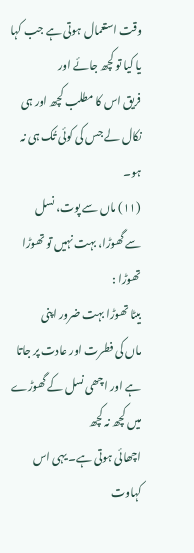وقت استعمال ہوتی ہے جب کہا یا کیا تو کچھ جائے اور
فریق اس کا مطلب کچھ اور ہی نکال لے جس کی کوئی تُک ہی نہ ہو۔
(۱۱) ماں سے پوت، نسل
سے گھوڑا، بہت نہیں تو تھوڑا تھوڑا :
بیٹا تھوڑا بہت ضرور اپنی
ماں کی فطرت اور عادت پر جاتا ہے اور اچھی نسل کے گھوڑے میں کچھ نہ کچھ
اچھائی ہوتی ہے۔ یہی اس کہاوت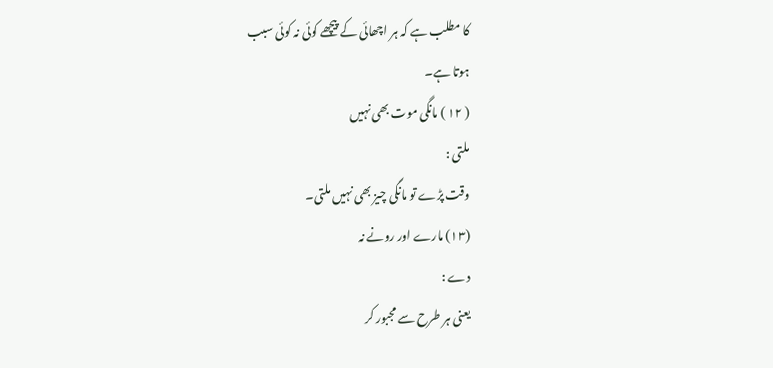کا مطلب ہے کہ ہر اچھائی کے پیچھے کوئی نہ کوئی سبب
ہوتا ہے۔
( ۱۲ ) مانگی موت بھی نہیں
ملتی :
وقت پڑے تو مانگی چیز بھی نہیں ملتی۔
(۱۳) مارے اور رونے نہ
دے :
یعنی ہر طرح سے مجبور کر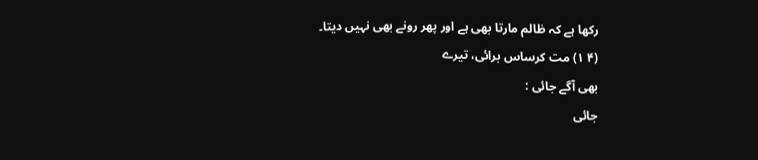رکھا ہے کہ ظالم مارتا بھی ہے اور پھر رونے بھی نہیں دیتا۔
(۴ ۱) مت کرساس برائی، تیرے
بھی آگے جائی :
جائی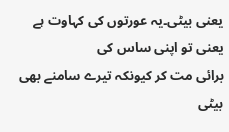یعنی بیٹی۔یہ عورتوں کی کہاوت ہے یعنی تو اپنی ساس کی
برائی مت کر کیونکہ تیرے سامنے بھی بیٹی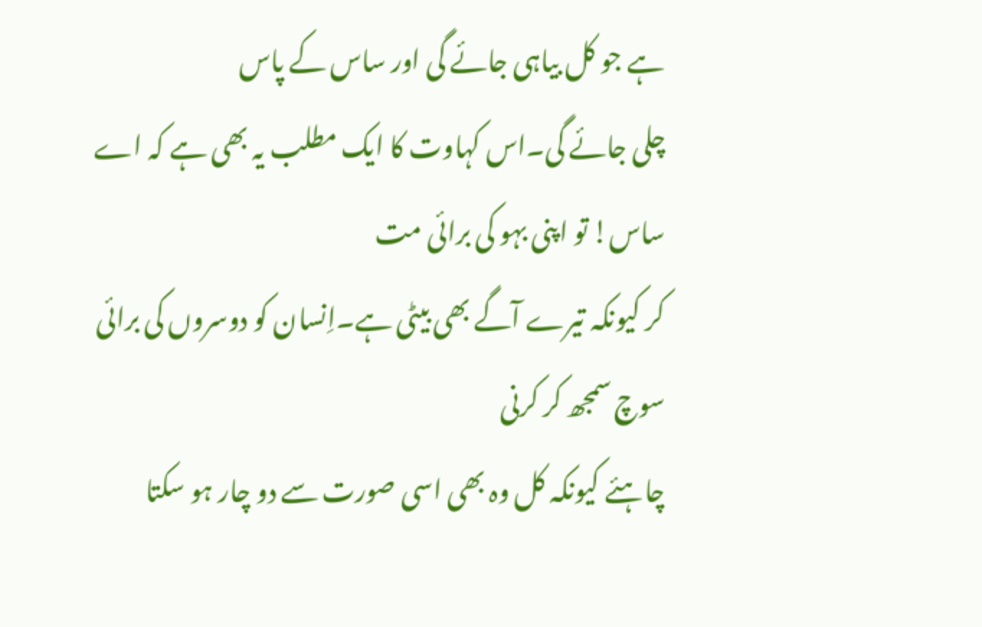ہے جو کل بیاہی جائے گی اور ساس کے پاس
چلی جائے گی۔اس کہاوت کا ایک مطلب یہ بھی ہے کہ اے ساس! تو اپنی بہو کی برائی مت
کر کیونکہ تیرے آگے بھی بیٹی ہے۔اِنسان کو دوسروں کی برائی سوچ سمجھ کر کرنی
چاہئے کیونکہ کل وہ بھی اسی صورت سے دو چار ہو سکتا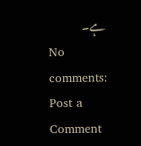ہے۔
No comments:
Post a Comment